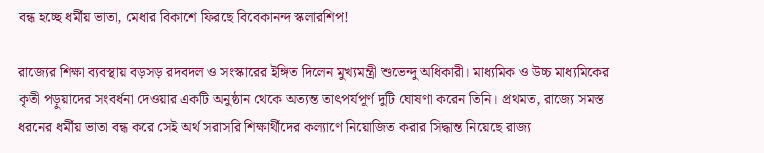বন্ধ হচ্ছে ধর্মীয় ভাতা, মেধার বিকাশে ফিরছে বিবেকানন্দ স্কলারশিপ!

রাজ্যের শিক্ষা ব্যবস্থায় বড়সড় রদবদল ও সংস্কারের ইঙ্গিত দিলেন মুখ্যমন্ত্রী শুভেন্দু অধিকারী। মাধ্যমিক ও উচ্চ মাধ্যমিকের কৃতী পড়ুয়াদের সংবর্ধনা দেওয়ার একটি অনুষ্ঠান থেকে অত্যন্ত তাৎপর্যপূর্ণ দুটি ঘোষণা করেন তিনি। প্রথমত, রাজ্যে সমস্ত ধরনের ধর্মীয় ভাতা বন্ধ করে সেই অর্থ সরাসরি শিক্ষার্থীদের কল্যাণে নিয়োজিত করার সিদ্ধান্ত নিয়েছে রাজ্য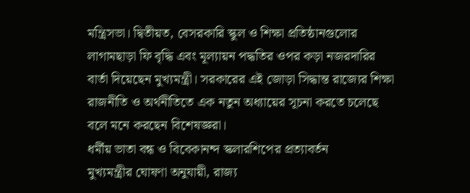মন্ত্রিসভা। দ্বিতীয়ত, বেসরকারি স্কুল ও শিক্ষা প্রতিষ্ঠানগুলোর লাগামছাড়া ফি বৃদ্ধি এবং মূল্যায়ন পদ্ধতির ওপর কড়া নজরদারির বার্তা দিয়েছেন মুখ্যমন্ত্রী। সরকারের এই জোড়া সিদ্ধান্ত রাজ্যের শিক্ষা রাজনীতি ও অর্থনীতিতে এক নতুন অধ্যায়ের সূচনা করতে চলেছে বলে মনে করছেন বিশেষজ্ঞরা।
ধর্মীয় ভাতা বন্ধ ও বিবেকানন্দ স্কলারশিপের প্রত্যাবর্তন
মুখ্যমন্ত্রীর ঘোষণা অনুযায়ী, রাজ্য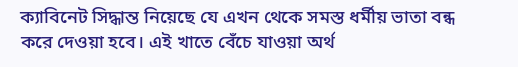ক্যাবিনেট সিদ্ধান্ত নিয়েছে যে এখন থেকে সমস্ত ধর্মীয় ভাতা বন্ধ করে দেওয়া হবে। এই খাতে বেঁচে যাওয়া অর্থ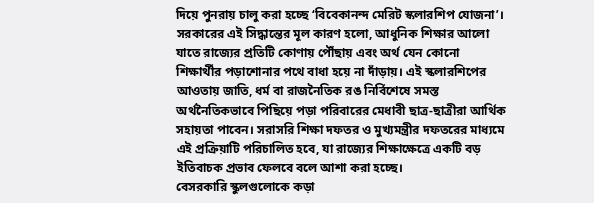দিয়ে পুনরায় চালু করা হচ্ছে ‘বিবেকানন্দ মেরিট স্কলারশিপ যোজনা’। সরকারের এই সিদ্ধান্তের মূল কারণ হলো, আধুনিক শিক্ষার আলো যাতে রাজ্যের প্রতিটি কোণায় পৌঁছায় এবং অর্থ যেন কোনো শিক্ষার্থীর পড়াশোনার পথে বাধা হয়ে না দাঁড়ায়। এই স্কলারশিপের আওতায় জাতি, ধর্ম বা রাজনৈতিক রঙ নির্বিশেষে সমস্ত অর্থনৈতিকভাবে পিছিয়ে পড়া পরিবারের মেধাবী ছাত্র-ছাত্রীরা আর্থিক সহায়তা পাবেন। সরাসরি শিক্ষা দফতর ও মুখ্যমন্ত্রীর দফতরের মাধ্যমে এই প্রক্রিয়াটি পরিচালিত হবে, যা রাজ্যের শিক্ষাক্ষেত্রে একটি বড় ইতিবাচক প্রভাব ফেলবে বলে আশা করা হচ্ছে।
বেসরকারি স্কুলগুলোকে কড়া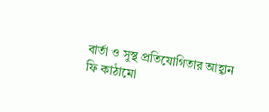বার্তা ও সুস্থ প্রতিযোগিতার আহ্বান
ফি কাঠামো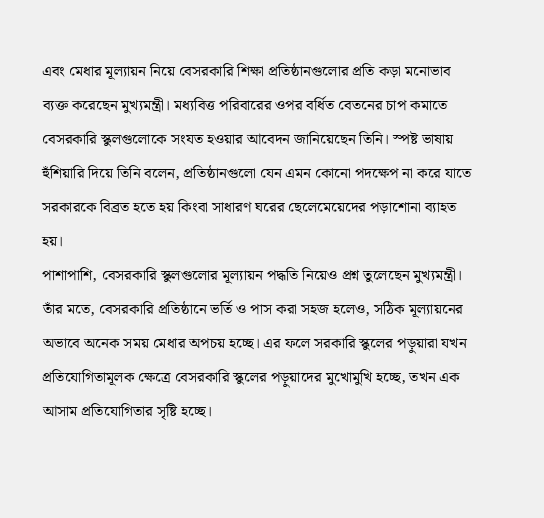এবং মেধার মূল্যায়ন নিয়ে বেসরকারি শিক্ষা প্রতিষ্ঠানগুলোর প্রতি কড়া মনোভাব ব্যক্ত করেছেন মুখ্যমন্ত্রী। মধ্যবিত্ত পরিবারের ওপর বর্ধিত বেতনের চাপ কমাতে বেসরকারি স্কুলগুলোকে সংযত হওয়ার আবেদন জানিয়েছেন তিনি। স্পষ্ট ভাষায় হুঁশিয়ারি দিয়ে তিনি বলেন, প্রতিষ্ঠানগুলো যেন এমন কোনো পদক্ষেপ না করে যাতে সরকারকে বিব্রত হতে হয় কিংবা সাধারণ ঘরের ছেলেমেয়েদের পড়াশোনা ব্যাহত হয়।
পাশাপাশি, বেসরকারি স্কুলগুলোর মূল্যায়ন পদ্ধতি নিয়েও প্রশ্ন তুলেছেন মুখ্যমন্ত্রী। তাঁর মতে, বেসরকারি প্রতিষ্ঠানে ভর্তি ও পাস করা সহজ হলেও, সঠিক মূল্যায়নের অভাবে অনেক সময় মেধার অপচয় হচ্ছে। এর ফলে সরকারি স্কুলের পড়ুয়ারা যখন প্রতিযোগিতামূলক ক্ষেত্রে বেসরকারি স্কুলের পড়ুয়াদের মুখোমুখি হচ্ছে, তখন এক আসাম প্রতিযোগিতার সৃষ্টি হচ্ছে।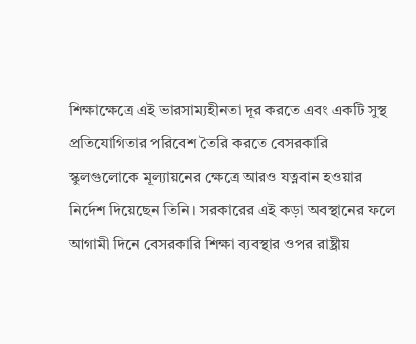শিক্ষাক্ষেত্রে এই ভারসাম্যহীনতা দূর করতে এবং একটি সুস্থ প্রতিযোগিতার পরিবেশ তৈরি করতে বেসরকারি স্কুলগুলোকে মূল্যায়নের ক্ষেত্রে আরও যত্নবান হওয়ার নির্দেশ দিয়েছেন তিনি। সরকারের এই কড়া অবস্থানের ফলে আগামী দিনে বেসরকারি শিক্ষা ব্যবস্থার ওপর রাষ্ট্রীয়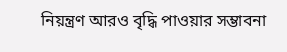নিয়ন্ত্রণ আরও বৃদ্ধি পাওয়ার সম্ভাবনা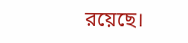রয়েছে।